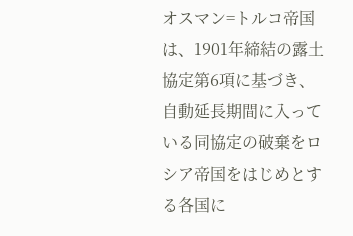オスマン=トルコ帝国は、1901年締結の露土協定第6項に基づき、自動延長期間に入っている同協定の破棄をロシア帝国をはじめとする各国に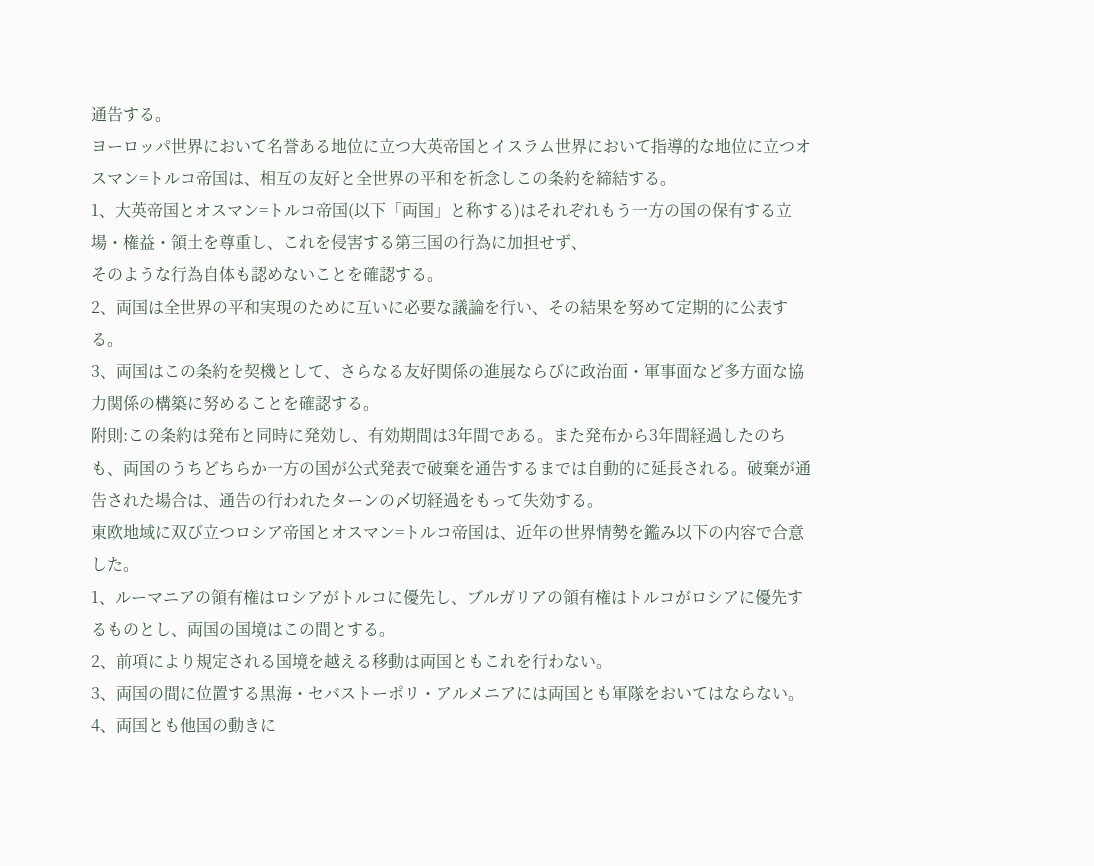通告する。
ヨーロッパ世界において名誉ある地位に立つ大英帝国とイスラム世界において指導的な地位に立つオスマン=トルコ帝国は、相互の友好と全世界の平和を祈念しこの条約を締結する。
1、大英帝国とオスマン=トルコ帝国(以下「両国」と称する)はそれぞれもう一方の国の保有する立場・権益・領土を尊重し、これを侵害する第三国の行為に加担せず、
そのような行為自体も認めないことを確認する。
2、両国は全世界の平和実現のために互いに必要な議論を行い、その結果を努めて定期的に公表する。
3、両国はこの条約を契機として、さらなる友好関係の進展ならびに政治面・軍事面など多方面な協力関係の構築に努めることを確認する。
附則:この条約は発布と同時に発効し、有効期間は3年間である。また発布から3年間経過したのちも、両国のうちどちらか一方の国が公式発表で破棄を通告するまでは自動的に延長される。破棄が通告された場合は、通告の行われたターンの〆切経過をもって失効する。
東欧地域に双び立つロシア帝国とオスマン=トルコ帝国は、近年の世界情勢を鑑み以下の内容で合意した。
1、ルーマニアの領有権はロシアがトルコに優先し、ブルガリアの領有権はトルコがロシアに優先するものとし、両国の国境はこの間とする。
2、前項により規定される国境を越える移動は両国ともこれを行わない。
3、両国の間に位置する黒海・セバストーポリ・アルメニアには両国とも軍隊をおいてはならない。
4、両国とも他国の動きに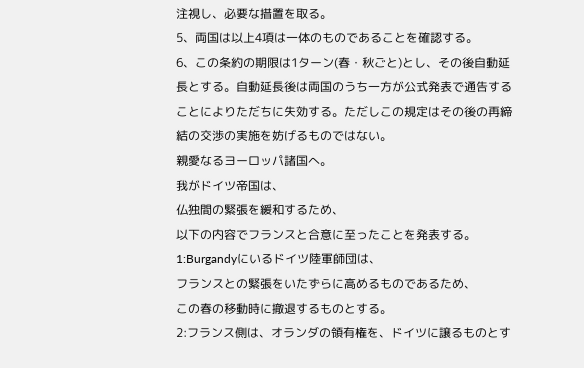注視し、必要な措置を取る。
5、両国は以上4項は一体のものであることを確認する。
6、この条約の期限は1ターン(春・秋ごと)とし、その後自動延長とする。自動延長後は両国のうち一方が公式発表で通告することによりただちに失効する。ただしこの規定はその後の再締結の交渉の実施を妨げるものではない。
親愛なるヨーロッパ諸国へ。
我がドイツ帝国は、
仏独間の緊張を緩和するため、
以下の内容でフランスと合意に至ったことを発表する。
1:Burgandyにいるドイツ陸軍師団は、
フランスとの緊張をいたずらに高めるものであるため、
この春の移動時に撤退するものとする。
2:フランス側は、オランダの領有権を、ドイツに譲るものとす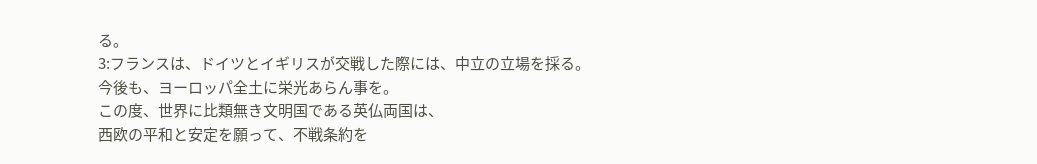る。
3:フランスは、ドイツとイギリスが交戦した際には、中立の立場を採る。
今後も、ヨーロッパ全土に栄光あらん事を。
この度、世界に比類無き文明国である英仏両国は、
西欧の平和と安定を願って、不戦条約を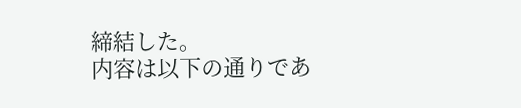締結した。
内容は以下の通りであ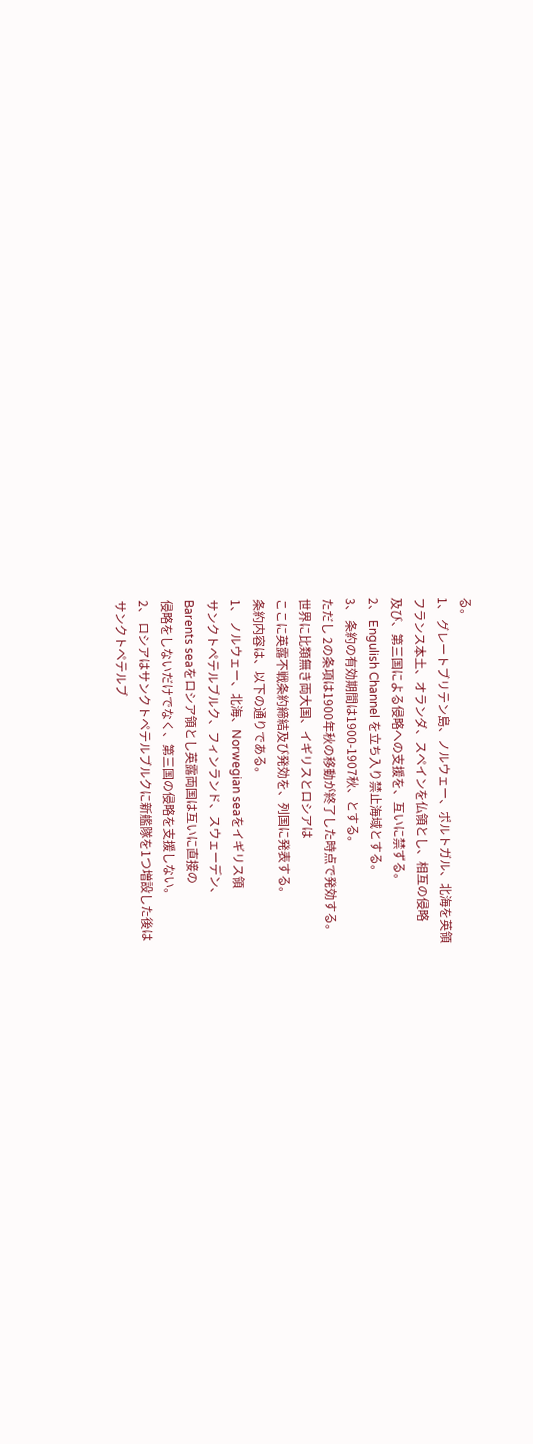る。
1、 グレートブリテン島、ノルウェー、ポルトガル、北海を英領
フランス本土、オランダ、スペインを仏領とし、相互の侵略
及び、第三国による侵略への支援を、互いに禁ずる。
2、 Engulish Channel を立ち入り禁止海域とする。
3、 条約の有効期間は1900-1907秋、とする。
ただし 2の条項は1900年秋の移動が終了した時点で発効する。
世界に比類無き両大国、イギリスとロシアは
ここに英露不戦条約締結及び発効を、列国に発表する。
条約内容は、以下の通りである。
1、 ノルウェー、北海、Norwegian seaをイギリス領
サンクトぺテルブルク、フィンランド、スウェーデン、
Barents seaをロシア領とし英露両国は互いに直接の
侵略をしないだけでなく、第三国の侵略を支援しない。
2、 ロシアはサンクトペテルブルクに新艦隊を1つ増設した後は
サンクトペテルブ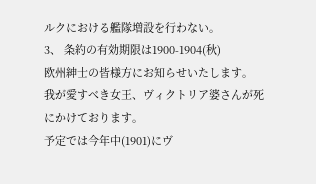ルクにおける艦隊増設を行わない。
3、 条約の有効期限は1900-1904(秋)
欧州紳士の皆様方にお知らせいたします。
我が愛すべき女王、ヴィクトリア婆さんが死にかけております。
予定では今年中(1901)にヴ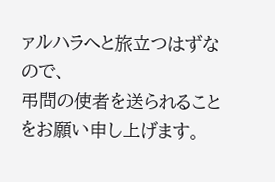ァルハラへと旅立つはずなので、
弔問の使者を送られることをお願い申し上げます。